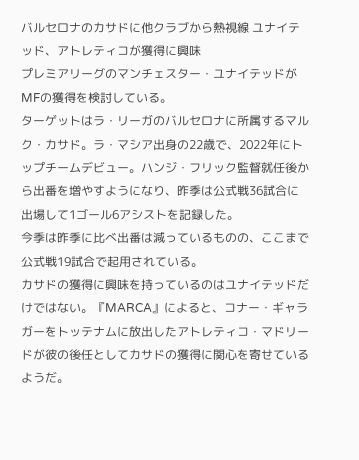バルセロナのカサドに他クラブから熱視線 ユナイテッド、アトレティコが獲得に興味
プレミアリーグのマンチェスター・ユナイテッドがMFの獲得を検討している。
ターゲットはラ・リーガのバルセロナに所属するマルク・カサド。ラ・マシア出身の22歳で、2022年にトップチームデビュー。ハンジ・フリック監督就任後から出番を増やすようになり、昨季は公式戦36試合に出場して1ゴール6アシストを記録した。
今季は昨季に比べ出番は減っているものの、ここまで公式戦19試合で起用されている。
カサドの獲得に興味を持っているのはユナイテッドだけではない。『MARCA』によると、コナー・ギャラガーをトッテナムに放出したアトレティコ・マドリードが彼の後任としてカサドの獲得に関心を寄せているようだ。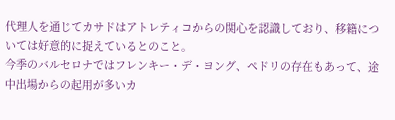代理人を通じてカサドはアトレティコからの関心を認識しており、移籍については好意的に捉えているとのこと。
今季のバルセロナではフレンキー・デ・ヨング、ペドリの存在もあって、途中出場からの起用が多いカ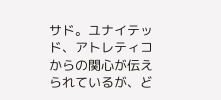サド。ユナイテッド、アトレティコからの関心が伝えられているが、ど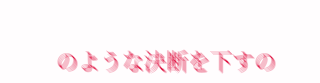のような決断を下すの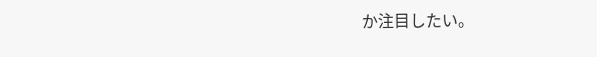か注目したい。